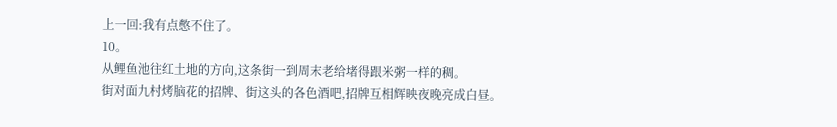上一回:我有点憋不住了。
10。
从鲤鱼池往红土地的方向,这条街一到周末老给堵得跟米粥一样的稠。
街对面九村烤脑花的招牌、街这头的各色酒吧,招牌互相辉映夜晚亮成白昼。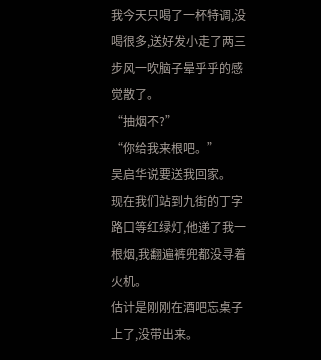我今天只喝了一杯特调,没喝很多,送好发小走了两三步风一吹脑子晕乎乎的感觉散了。
“抽烟不?”
“你给我来根吧。”
吴启华说要送我回家。
现在我们站到九街的丁字路口等红绿灯,他递了我一根烟,我翻遍裤兜都没寻着火机。
估计是刚刚在酒吧忘桌子上了,没带出来。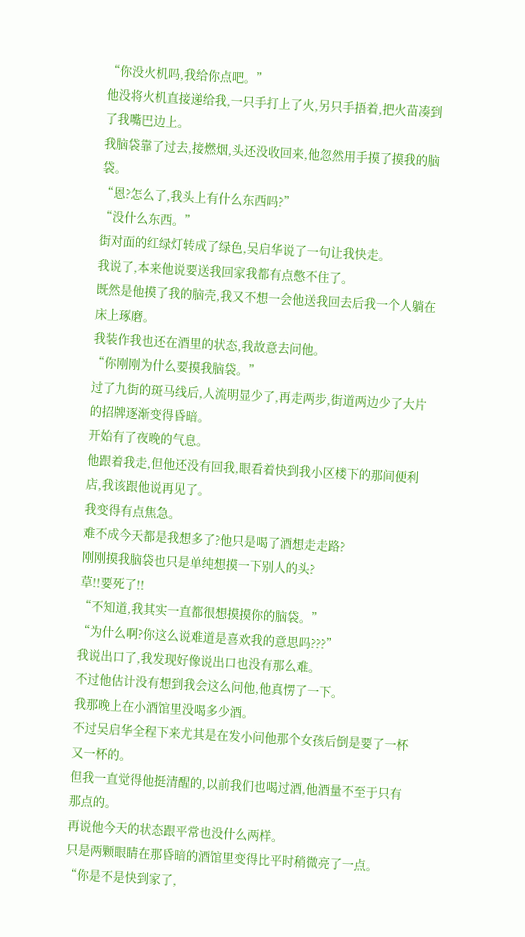“你没火机吗,我给你点吧。”
他没将火机直接递给我,一只手打上了火,另只手捂着,把火苗凑到了我嘴巴边上。
我脑袋靠了过去,接燃烟,头还没收回来,他忽然用手摸了摸我的脑袋。
“恩?怎么了,我头上有什么东西吗?”
“没什么东西。”
街对面的红绿灯转成了绿色,吴启华说了一句让我快走。
我说了,本来他说要送我回家我都有点憋不住了。
既然是他摸了我的脑壳,我又不想一会他送我回去后我一个人躺在床上琢磨。
我装作我也还在酒里的状态,我故意去问他。
“你刚刚为什么要摸我脑袋。”
过了九街的斑马线后,人流明显少了,再走两步,街道两边少了大片的招牌逐渐变得昏暗。
开始有了夜晚的气息。
他跟着我走,但他还没有回我,眼看着快到我小区楼下的那间便利店,我该跟他说再见了。
我变得有点焦急。
难不成今天都是我想多了?他只是喝了酒想走走路?
刚刚摸我脑袋也只是单纯想摸一下别人的头?
草!!要死了!!
“不知道,我其实一直都很想摸摸你的脑袋。”
“为什么啊?你这么说难道是喜欢我的意思吗???”
我说出口了,我发现好像说出口也没有那么难。
不过他估计没有想到我会这么问他,他真愣了一下。
我那晚上在小酒馆里没喝多少酒。
不过吴启华全程下来尤其是在发小问他那个女孩后倒是要了一杯又一杯的。
但我一直觉得他挺清醒的,以前我们也喝过酒,他酒量不至于只有那点的。
再说他今天的状态跟平常也没什么两样。
只是两颗眼睛在那昏暗的酒馆里变得比平时稍微亮了一点。
“你是不是快到家了,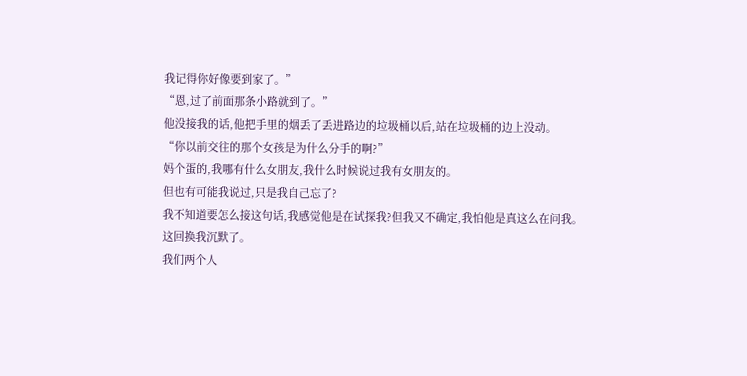我记得你好像要到家了。”
“恩,过了前面那条小路就到了。”
他没接我的话,他把手里的烟丢了丢进路边的垃圾桶以后,站在垃圾桶的边上没动。
“你以前交往的那个女孩是为什么分手的啊?”
妈个蛋的,我哪有什么女朋友,我什么时候说过我有女朋友的。
但也有可能我说过,只是我自己忘了?
我不知道要怎么接这句话,我感觉他是在试探我?但我又不确定,我怕他是真这么在问我。
这回换我沉默了。
我们两个人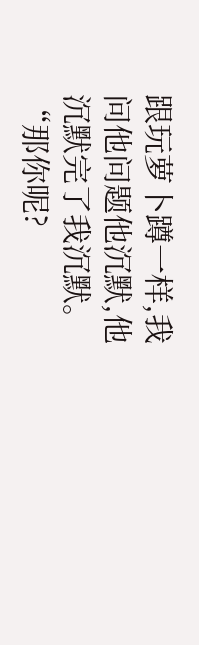跟玩萝卜蹲一样,我问他问题他沉默,他沉默完了我沉默。
“那你呢?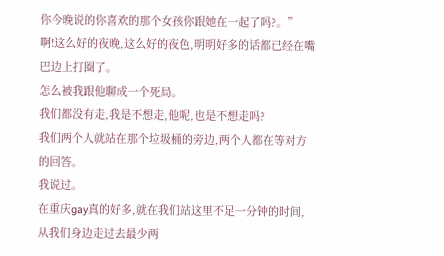你今晚说的你喜欢的那个女孩你跟她在一起了吗?。”
啊!这么好的夜晚,这么好的夜色,明明好多的话都已经在嘴巴边上打圈了。
怎么被我跟他聊成一个死局。
我们都没有走,我是不想走,他呢,也是不想走吗?
我们两个人就站在那个垃圾桶的旁边,两个人都在等对方的回答。
我说过。
在重庆gay真的好多,就在我们站这里不足一分钟的时间,从我们身边走过去最少两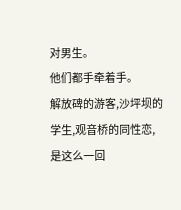对男生。
他们都手牵着手。
解放碑的游客,沙坪坝的学生,观音桥的同性恋,是这么一回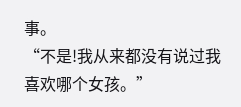事。
“不是!我从来都没有说过我喜欢哪个女孩。”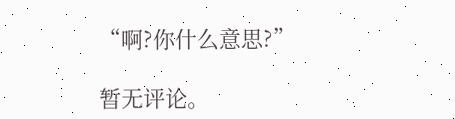“啊?你什么意思?”

暂无评论。